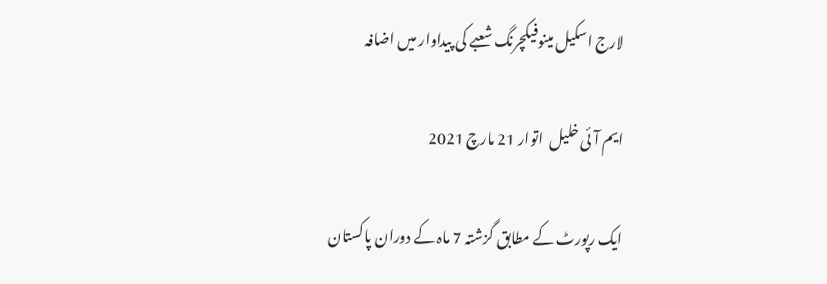لارج اسکیل مینوفیکچرنگ شعبے کی پیداوار میں اضافہ

ایم آئی خلیل  اتوار 21 مارچ 2021

ایک رپورٹ کے مطابق گزشتہ 7 ماہ کے دوران پاکستان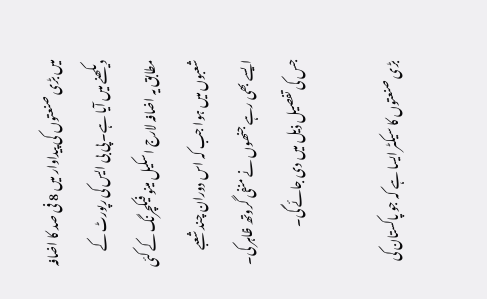میں بڑی صنعتوں کی پیداوار میں 8 فی صد کا اضافہ دیکھنے میں آیا ہے۔ پی بی ایس کی رپورٹ کے مطابق یہ اضافہ لارج اسکیل مینو فیکچرنگ کے کئی شعبوں میں ہوا جب کہ اس دوران چند شعبے ایسے بھی رہے جنھوں نے منفی گروتھ ظاہر کی۔ جس کی تفصیل ذیل میں دی جائے گی۔

بڑی صنعتوں کا سیکٹر ایسا ہے کہ جو پاکستان کی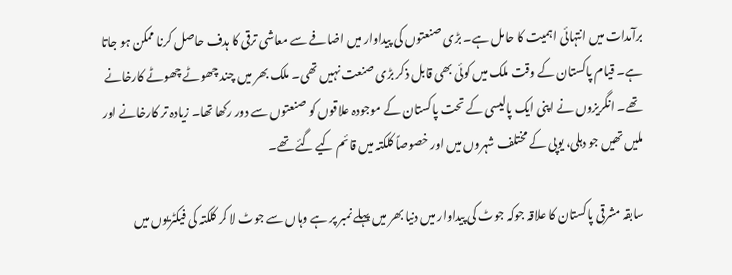برآمدات میں انتہائی اہمیت کا حامل ہے۔ بڑی صنعتوں کی پیداوار میں اضافے سے معاشی ترقی کا ہدف حاصل کرنا ممکن ہو جاتا ہے۔ قیام پاکستان کے وقت ملک میں کوئی بھی قابل ذکر بڑی صنعت نہیں تھی۔ ملک بھر میں چند چھوٹے چھوٹے کارخانے تھے۔ انگریزوں نے اپنی ایک پالیسی کے تحت پاکستان کے موجودہ علاقوں کو صنعتوں سے دور رکھا تھا۔ زیادہ تر کارخانے اور ملیں تھیں جو دہلی، یوپی کے مختلف شہروں میں اور خصوصاً کلکتہ میں قائم کیے گئے تھے۔

سابقہ مشرقی پاکستان کا علاقہ جوکہ جوٹ کی پیداوار میں دنیا بھر میں پہلے نمبر پر ہے وہاں سے جوٹ لا کر کلکتہ کی فیکٹریوں میں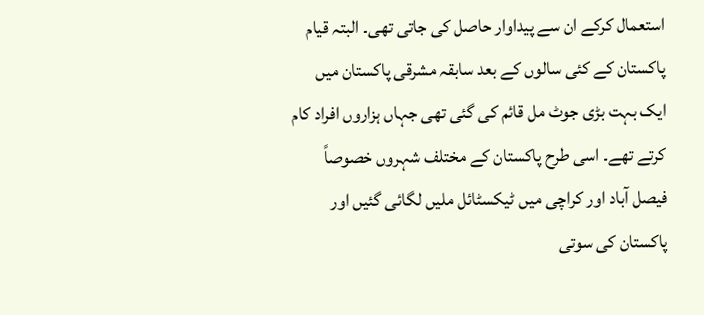استعمال کرکے ان سے پیداوار حاصل کی جاتی تھی۔ البتہ قیام پاکستان کے کئی سالوں کے بعد سابقہ مشرقی پاکستان میں ایک بہت بڑی جوٹ مل قائم کی گئی تھی جہاں ہزاروں افراد کام کرتے تھے۔ اسی طرح پاکستان کے مختلف شہروں خصوصاً فیصل آباد اور کراچی میں ٹیکسٹائل ملیں لگائی گئیں اور پاکستان کی سوتی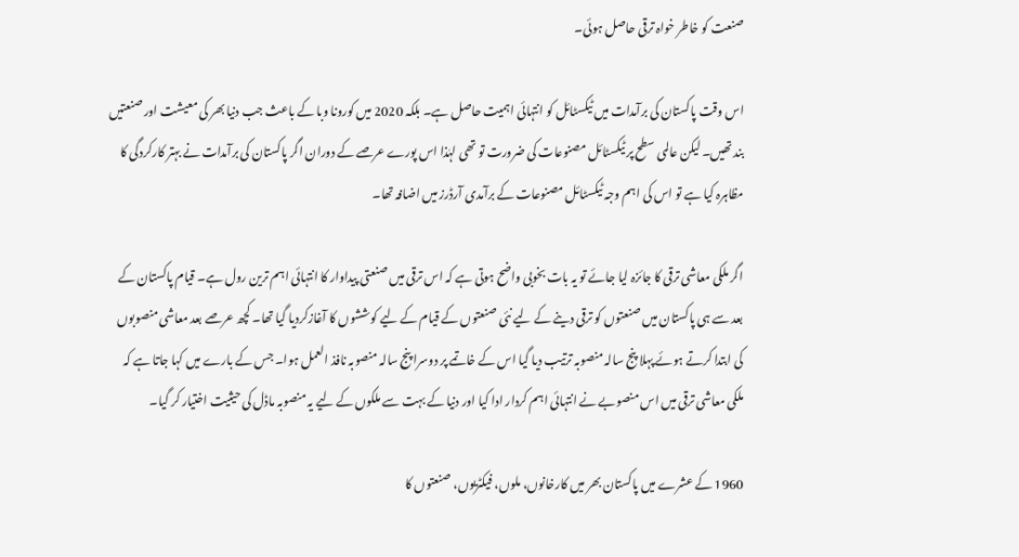صنعت کو خاطر خواہ ترقی حاصل ہوئی۔

اس وقت پاکستان کی برآمدات میں ٹیکسٹائل کو انتہائی اہمیت حاصل ہے۔ بلکہ 2020 میں کورونا وبا کے باعث جب دنیا بھر کی معیشت اور صنعتیں بند تھیں۔ لیکن عالمی سطح پر ٹیکسٹائل مصنوعات کی ضرورت تو تھی لہٰذا اس پورے عرصے کے دوران اگر پاکستان کی برآمدات نے بہتر کارکردگی کا مظاہرہ کیا ہے تو اس کی اہم وجہ ٹیکسٹائل مصنوعات کے برآمدی آرڈرز میں اضافہ تھا۔

اگر ملکی معاشی ترقی کا جائزہ لیا جائے تو یہ بات بخوبی واضح ہوتی ہے کہ اس ترقی میں صنعتی پیداوار کا انتہائی اہم ترین رول ہے۔ قیام پاکستان کے بعد سے ہی پاکستان میں صنعتوں کو ترقی دینے کے لیے نئی صنعتوں کے قیام کے لیے کوششوں کا آغازکردیا گیا تھا۔ کچھ عرصے بعد معاشی منصوبوں کی ابتدا کرتے ہوئے پہلا پنج سالہ منصوبہ ترتیب دیا گیا اس کے خاتمے پر دوسرا پنج سالہ منصوبہ نافذ العمل ہوا۔ جس کے بارے میں کہا جاتا ہے کہ ملکی معاشی ترقی میں اس منصوبے نے انتہائی اہم کردار ادا کیا اور دنیا کے بہت سے ملکوں کے لیے یہ منصوبہ ماڈل کی حیثیت اختیار کر گیا۔

1960 کے عشرے میں پاکستان بھر میں کارخانوں، ملوں، فیکٹریوں، صنعتوں کا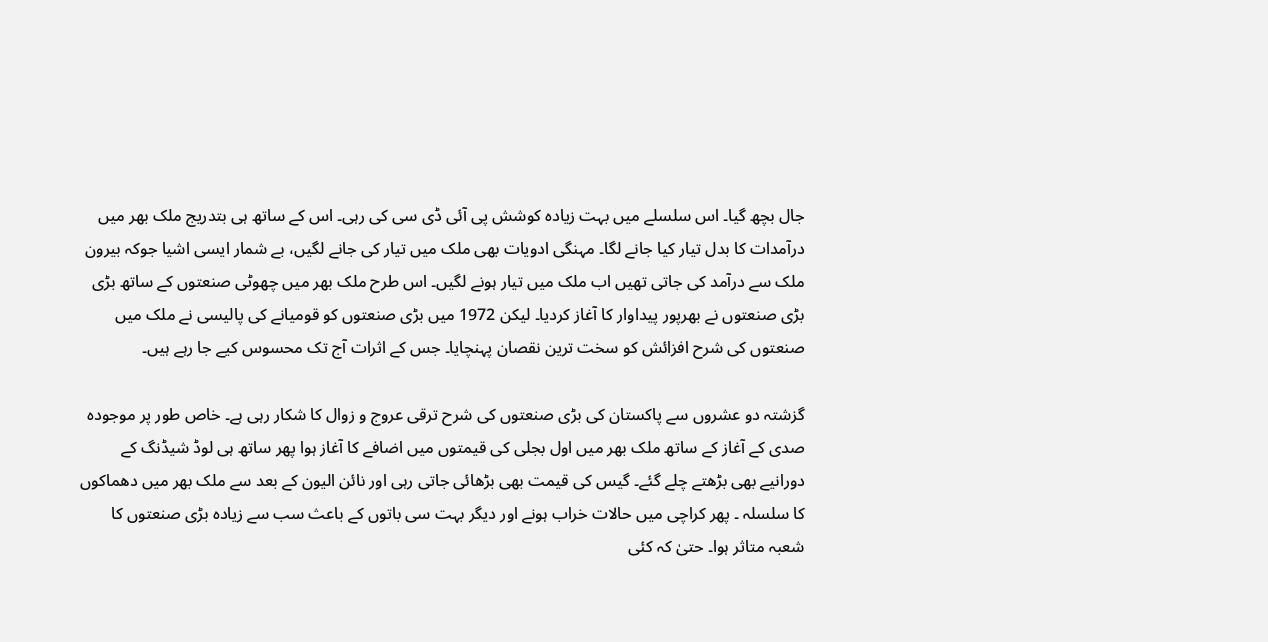جال بچھ گیا۔ اس سلسلے میں بہت زیادہ کوشش پی آئی ڈی سی کی رہی۔ اس کے ساتھ ہی بتدریج ملک بھر میں درآمدات کا بدل تیار کیا جانے لگا۔ مہنگی ادویات بھی ملک میں تیار کی جانے لگیں، بے شمار ایسی اشیا جوکہ بیرون ملک سے درآمد کی جاتی تھیں اب ملک میں تیار ہونے لگیں۔ اس طرح ملک بھر میں چھوٹی صنعتوں کے ساتھ بڑی بڑی صنعتوں نے بھرپور پیداوار کا آغاز کردیا۔ لیکن 1972 میں بڑی صنعتوں کو قومیانے کی پالیسی نے ملک میں صنعتوں کی شرح افزائش کو سخت ترین نقصان پہنچایا۔ جس کے اثرات آج تک محسوس کیے جا رہے ہیں۔

گزشتہ دو عشروں سے پاکستان کی بڑی صنعتوں کی شرح ترقی عروج و زوال کا شکار رہی ہے۔ خاص طور پر موجودہ صدی کے آغاز کے ساتھ ملک بھر میں اول بجلی کی قیمتوں میں اضافے کا آغاز ہوا پھر ساتھ ہی لوڈ شیڈنگ کے دورانیے بھی بڑھتے چلے گئے۔ گیس کی قیمت بھی بڑھائی جاتی رہی اور نائن الیون کے بعد سے ملک بھر میں دھماکوں کا سلسلہ ۔ پھر کراچی میں حالات خراب ہونے اور دیگر بہت سی باتوں کے باعث سب سے زیادہ بڑی صنعتوں کا شعبہ متاثر ہوا۔ حتیٰ کہ کئی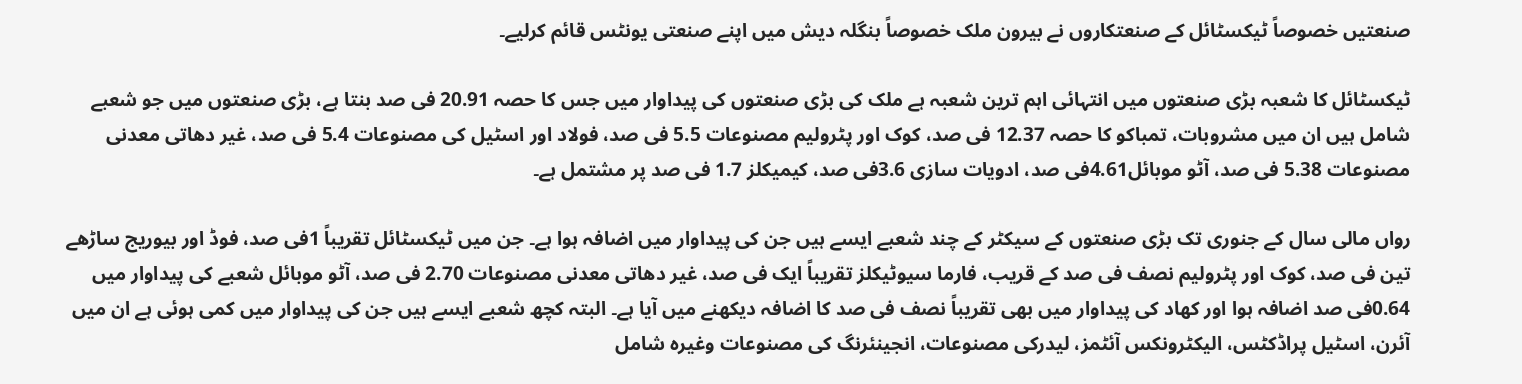صنعتیں خصوصاً ٹیکسٹائل کے صنعتکاروں نے بیرون ملک خصوصاً بنگلہ دیش میں اپنے صنعتی یونٹس قائم کرلیے۔

ٹیکسٹائل کا شعبہ بڑی صنعتوں میں انتہائی اہم ترین شعبہ ہے ملک کی بڑی صنعتوں کی پیداوار میں جس کا حصہ 20.91 فی صد بنتا ہے، بڑی صنعتوں میں جو شعبے شامل ہیں ان میں مشروبات، تمباکو کا حصہ 12.37 فی صد، کوک اور پٹرولیم مصنوعات 5.5 فی صد، فولاد اور اسٹیل کی مصنوعات 5.4 فی صد، غیر دھاتی معدنی مصنوعات 5.38 فی صد، آٹو موبائل4.61فی صد، ادویات سازی 3.6فی صد، کیمیکلز 1.7 فی صد پر مشتمل ہے۔

رواں مالی سال کے جنوری تک بڑی صنعتوں کے سیکٹر کے چند شعبے ایسے ہیں جن کی پیداوار میں اضافہ ہوا ہے۔ جن میں ٹیکسٹائل تقریباً 1فی صد، فوڈ اور بیوریج ساڑھے تین فی صد، کوک اور پٹرولیم نصف فی صد کے قریب، فارما سیوٹیکلز تقریباً ایک فی صد، غیر دھاتی معدنی مصنوعات 2.70 فی صد، آٹو موبائل شعبے کی پیداوار میں 0.64فی صد اضافہ ہوا اور کھاد کی پیداوار میں بھی تقریباً نصف فی صد کا اضافہ دیکھنے میں آیا ہے۔ البتہ کچھ شعبے ایسے ہیں جن کی پیداوار میں کمی ہوئی ہے ان میں آئرن، اسٹیل پراڈکٹس، الیکٹرونکس آئٹمز، لیدرکی مصنوعات، انجینئرنگ کی مصنوعات وغیرہ شامل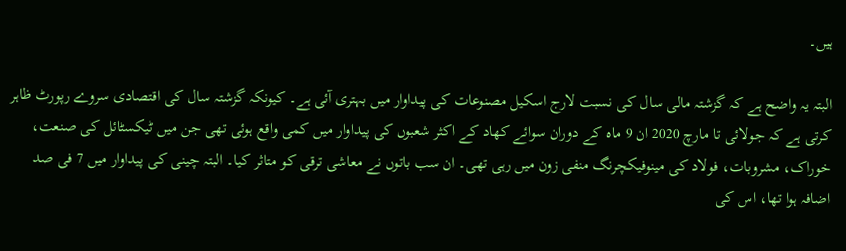ہیں۔

البتہ یہ واضح ہے کہ گزشتہ مالی سال کی نسبت لارج اسکیل مصنوعات کی پیداوار میں بہتری آئی ہے۔ کیونکہ گزشتہ سال کی اقتصادی سروے رپورٹ ظاہر کرتی ہے کہ جولائی تا مارچ 2020 ان 9 ماہ کے دوران سوائے کھاد کے اکثر شعبوں کی پیداوار میں کمی واقع ہوئی تھی جن میں ٹیکسٹائل کی صنعت، خوراک، مشروبات، فولاد کی مینوفیکچرنگ منفی زون میں رہی تھی۔ ان سب باتوں نے معاشی ترقی کو متاثر کیا۔ البتہ چینی کی پیداوار میں 7 فی صد اضافہ ہوا تھا، اس کی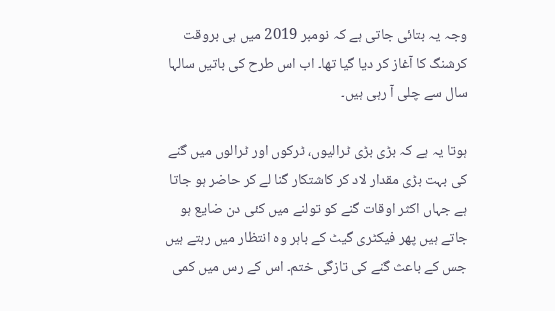وجہ یہ بتائی جاتی ہے کہ نومبر 2019 میں ہی بروقت کرشنگ کا آغاز کر دیا گیا تھا۔ اب اس طرح کی باتیں سالہا سال سے چلی آ رہی ہیں۔

ہوتا یہ ہے کہ بڑی بڑی ٹرالیوں، ٹرکوں اور ٹرالوں میں گنے کی بہت بڑی مقدار لاد کر کاشتکار گنا لے کر حاضر ہو جاتا ہے جہاں اکثر اوقات گنے کو تولنے میں کئی دن ضایع ہو جاتے ہیں پھر فیکٹری گیٹ کے باہر وہ انتظار میں رہتے ہیں جس کے باعث گنے کی تازگی ختم۔ اس کے رس میں کمی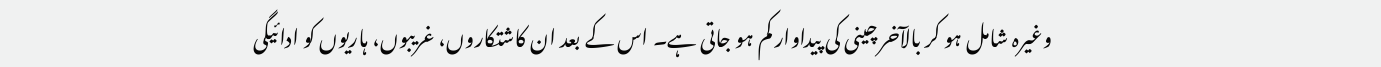وغیرہ شامل ہو کر بالآخر چینی کی پیداوار کم ہو جاتی ہے۔ اس کے بعد ان کاشتکاروں، غریبوں، ہاریوں کو ادائیگی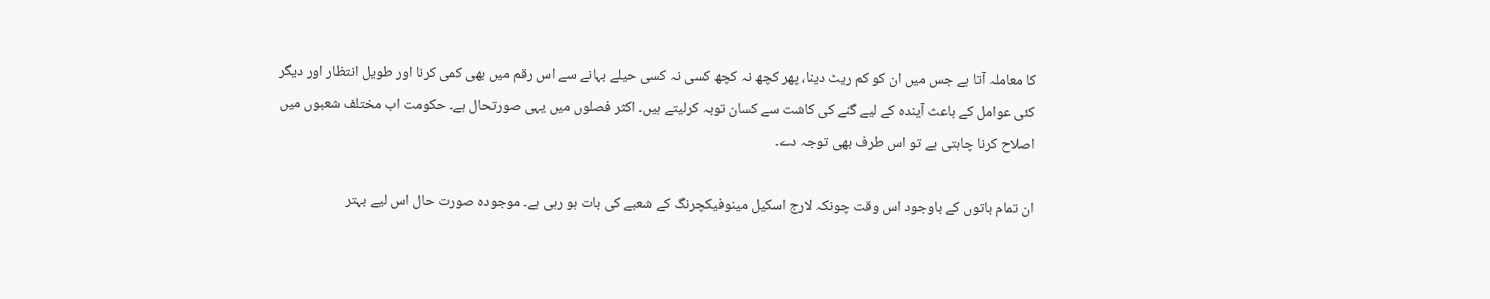کا معاملہ آتا ہے جس میں ان کو کم ریٹ دینا، پھر کچھ نہ کچھ کسی نہ کسی حیلے بہانے سے اس رقم میں بھی کمی کرنا اور طویل انتظار اور دیگر کئی عوامل کے باعث آیندہ کے لیے گنے کی کاشت سے کسان توبہ کرلیتے ہیں۔ اکثر فصلوں میں یہی صورتحال ہے۔ حکومت اب مختلف شعبوں میں اصلاح کرنا چاہتی ہے تو اس طرف بھی توجہ دے۔

ان تمام باتوں کے باوجود اس وقت چونکہ لارج اسکیل مینوفیکچرنگ کے شعبے کی بات ہو رہی ہے۔ موجودہ صورت حال اس لیے بہتر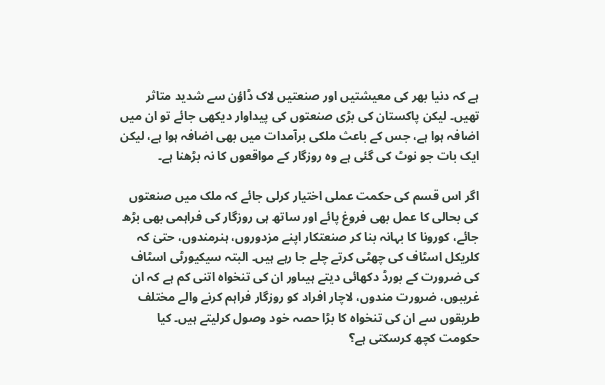ہے کہ دنیا بھر کی معیشتیں اور صنعتیں لاک ڈاؤن سے شدید متاثر تھیں۔ لیکن پاکستان کی بڑی صنعتوں کی پیداوار دیکھی جائے تو ان میں اضافہ ہوا ہے، جس کے باعث ملکی برآمدات میں بھی اضافہ ہوا ہے، لیکن ایک بات جو نوٹ کی گئی ہے وہ روزگار کے مواقعوں کا نہ بڑھنا ہے۔

اگر اس قسم کی حکمت عملی اختیار کرلی جائے کہ ملک میں صنعتوں کی بحالی کا عمل بھی فروغ پائے اور ساتھ ہی روزگار کی فراہمی بھی بڑھ جائے، کورونا کا بہانہ بنا کر صنعتکار اپنے مزدوروں، ہنرمندوں، حتیٰ کہ کلریکل اسٹاف کی چھٹی کرتے چلے جا رہے ہیں۔ البتہ سیکیورٹی اسٹاف کی ضرورت کے بورڈ دکھائی دیتے ہیںاور ان کی تنخواہ اتنی کم ہے کہ ان غریبوں، ضرورت مندوں، لاچار افراد کو روزگار فراہم کرنے والے مختلف طریقوں سے ان کی تنخواہ کا بڑا حصہ خود وصول کرلیتے ہیں۔ کیا حکومت کچھ کرسکتی ہے؟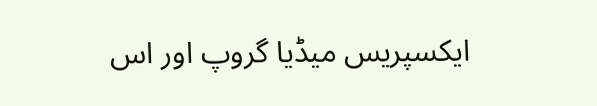ایکسپریس میڈیا گروپ اور اس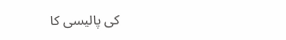کی پالیسی کا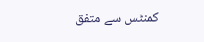کمنٹس سے متفق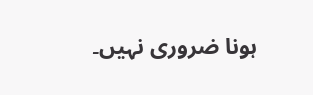ہونا ضروری نہیں۔